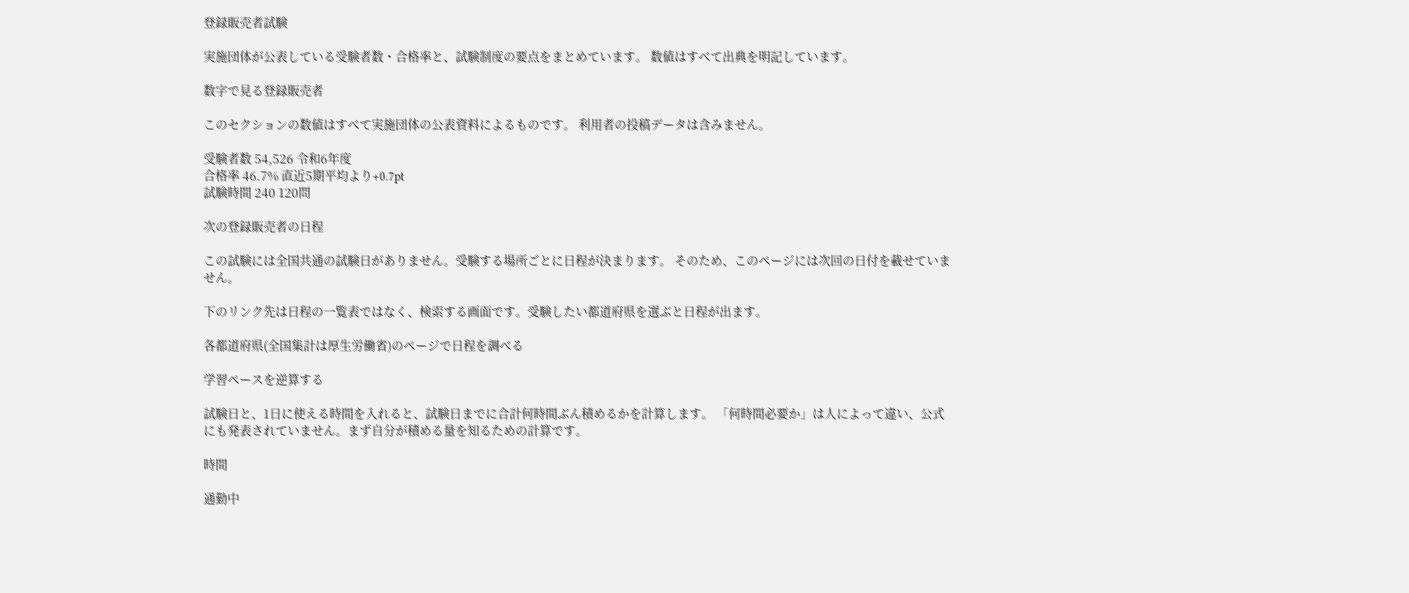登録販売者試験

実施団体が公表している受験者数・合格率と、試験制度の要点をまとめています。 数値はすべて出典を明記しています。

数字で見る登録販売者

このセクションの数値はすべて実施団体の公表資料によるものです。 利用者の投稿データは含みません。

受験者数 54,526 令和6年度
合格率 46.7% 直近5期平均より+0.7pt
試験時間 240 120問

次の登録販売者の日程

この試験には全国共通の試験日がありません。受験する場所ごとに日程が決まります。 そのため、このページには次回の日付を載せていません。

下のリンク先は日程の一覧表ではなく、検索する画面です。受験したい都道府県を選ぶと日程が出ます。

各都道府県(全国集計は厚生労働省)のページで日程を調べる

学習ペースを逆算する

試験日と、1日に使える時間を入れると、試験日までに合計何時間ぶん積めるかを計算します。 「何時間必要か」は人によって違い、公式にも発表されていません。まず自分が積める量を知るための計算です。

時間

通勤中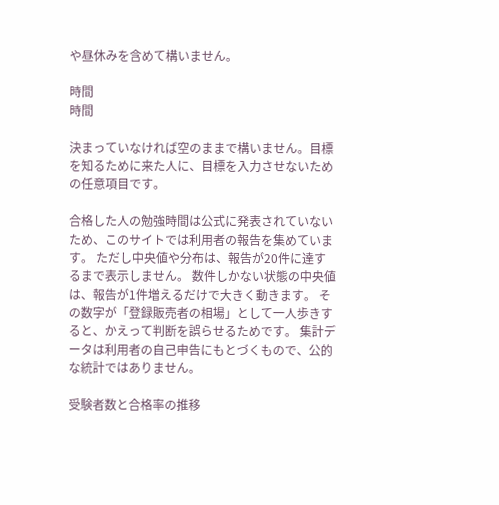や昼休みを含めて構いません。

時間
時間

決まっていなければ空のままで構いません。目標を知るために来た人に、目標を入力させないための任意項目です。

合格した人の勉強時間は公式に発表されていないため、このサイトでは利用者の報告を集めています。 ただし中央値や分布は、報告が20件に達するまで表示しません。 数件しかない状態の中央値は、報告が1件増えるだけで大きく動きます。 その数字が「登録販売者の相場」として一人歩きすると、かえって判断を誤らせるためです。 集計データは利用者の自己申告にもとづくもので、公的な統計ではありません。

受験者数と合格率の推移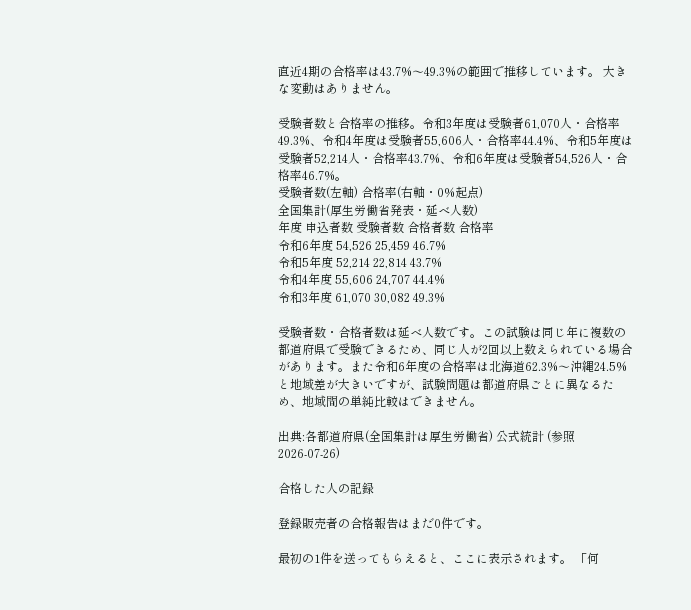直近4期の合格率は43.7%〜49.3%の範囲で推移しています。 大きな変動はありません。

受験者数と合格率の推移。令和3年度は受験者61,070人・合格率49.3%、令和4年度は受験者55,606人・合格率44.4%、令和5年度は受験者52,214人・合格率43.7%、令和6年度は受験者54,526人・合格率46.7%。
受験者数(左軸) 合格率(右軸・0%起点)
全国集計(厚生労働省発表・延べ人数)
年度 申込者数 受験者数 合格者数 合格率
令和6年度 54,526 25,459 46.7%
令和5年度 52,214 22,814 43.7%
令和4年度 55,606 24,707 44.4%
令和3年度 61,070 30,082 49.3%

受験者数・合格者数は延べ人数です。この試験は同じ年に複数の都道府県で受験できるため、同じ人が2回以上数えられている場合があります。また令和6年度の合格率は北海道62.3%〜沖縄24.5%と地域差が大きいですが、試験問題は都道府県ごとに異なるため、地域間の単純比較はできません。

出典:各都道府県(全国集計は厚生労働省) 公式統計 (参照 2026-07-26)

合格した人の記録

登録販売者の合格報告はまだ0件です。

最初の1件を送ってもらえると、ここに表示されます。 「何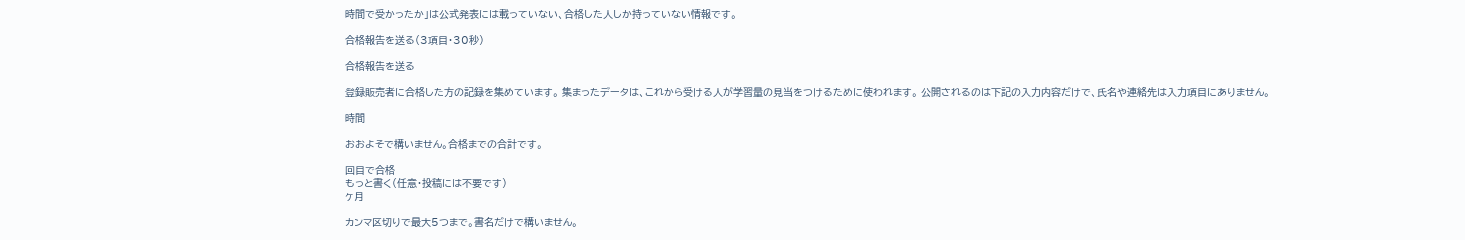時間で受かったか」は公式発表には載っていない、合格した人しか持っていない情報です。

合格報告を送る(3項目・30秒)

合格報告を送る

登録販売者に合格した方の記録を集めています。 集まったデータは、これから受ける人が学習量の見当をつけるために使われます。 公開されるのは下記の入力内容だけで、氏名や連絡先は入力項目にありません。

時間

おおよそで構いません。合格までの合計です。

回目で合格
もっと書く(任意・投稿には不要です)
ヶ月

カンマ区切りで最大5つまで。書名だけで構いません。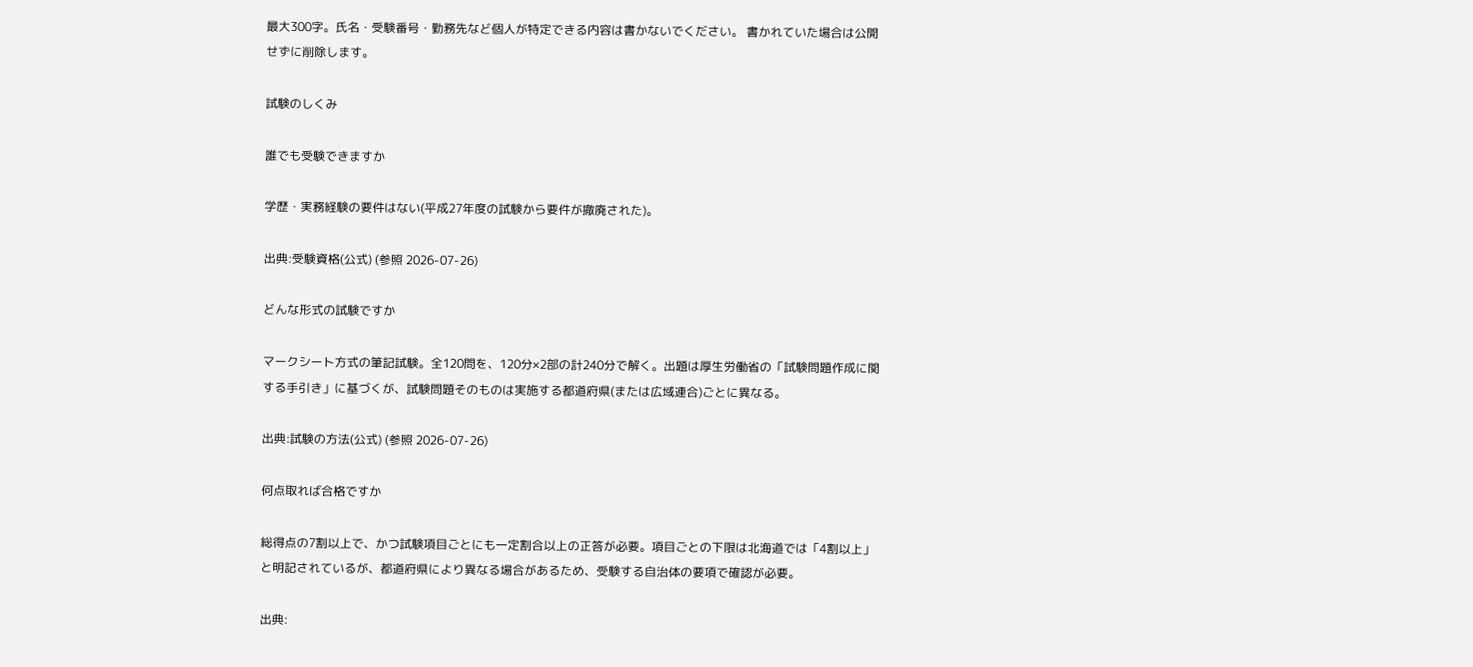最大300字。氏名・受験番号・勤務先など個人が特定できる内容は書かないでください。 書かれていた場合は公開せずに削除します。

試験のしくみ

誰でも受験できますか

学歴・実務経験の要件はない(平成27年度の試験から要件が撤廃された)。

出典:受験資格(公式) (参照 2026-07-26)

どんな形式の試験ですか

マークシート方式の筆記試験。全120問を、120分×2部の計240分で解く。出題は厚生労働省の「試験問題作成に関する手引き」に基づくが、試験問題そのものは実施する都道府県(または広域連合)ごとに異なる。

出典:試験の方法(公式) (参照 2026-07-26)

何点取れば合格ですか

総得点の7割以上で、かつ試験項目ごとにも一定割合以上の正答が必要。項目ごとの下限は北海道では「4割以上」と明記されているが、都道府県により異なる場合があるため、受験する自治体の要項で確認が必要。

出典: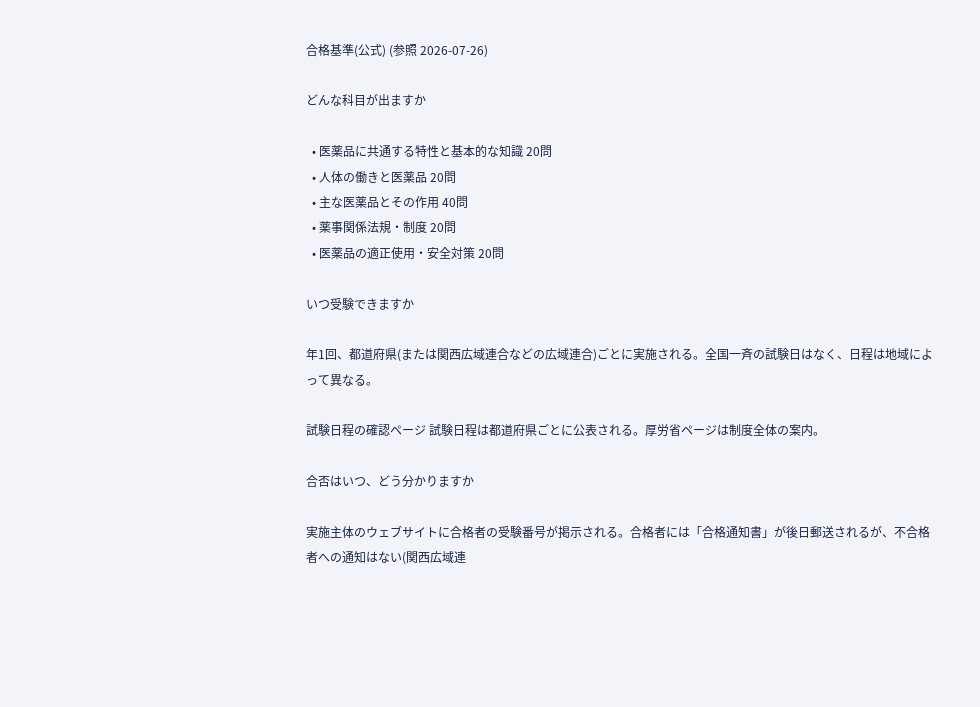合格基準(公式) (参照 2026-07-26)

どんな科目が出ますか

  • 医薬品に共通する特性と基本的な知識 20問
  • 人体の働きと医薬品 20問
  • 主な医薬品とその作用 40問
  • 薬事関係法規・制度 20問
  • 医薬品の適正使用・安全対策 20問

いつ受験できますか

年1回、都道府県(または関西広域連合などの広域連合)ごとに実施される。全国一斉の試験日はなく、日程は地域によって異なる。

試験日程の確認ページ 試験日程は都道府県ごとに公表される。厚労省ページは制度全体の案内。

合否はいつ、どう分かりますか

実施主体のウェブサイトに合格者の受験番号が掲示される。合格者には「合格通知書」が後日郵送されるが、不合格者への通知はない(関西広域連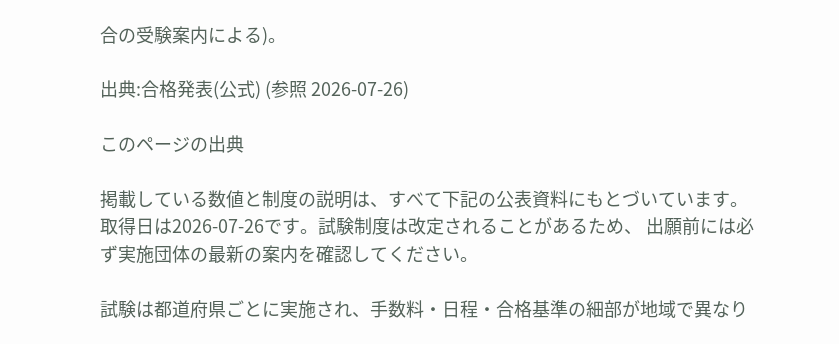合の受験案内による)。

出典:合格発表(公式) (参照 2026-07-26)

このページの出典

掲載している数値と制度の説明は、すべて下記の公表資料にもとづいています。 取得日は2026-07-26です。試験制度は改定されることがあるため、 出願前には必ず実施団体の最新の案内を確認してください。

試験は都道府県ごとに実施され、手数料・日程・合格基準の細部が地域で異なり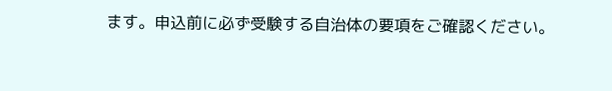ます。申込前に必ず受験する自治体の要項をご確認ください。